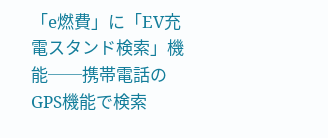「e燃費」に「EV充電スタンド検索」機能──携帯電話のGPS機能で検索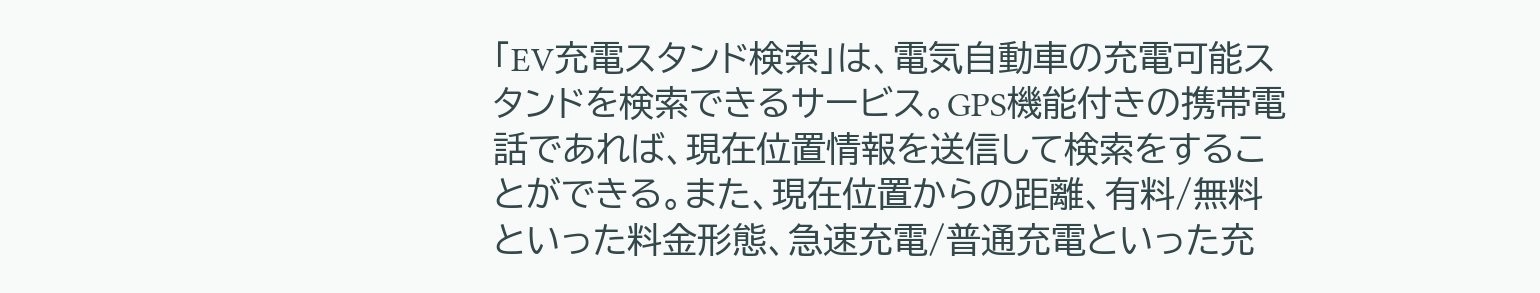「EV充電スタンド検索」は、電気自動車の充電可能スタンドを検索できるサービス。GPS機能付きの携帯電話であれば、現在位置情報を送信して検索をすることができる。また、現在位置からの距離、有料/無料といった料金形態、急速充電/普通充電といった充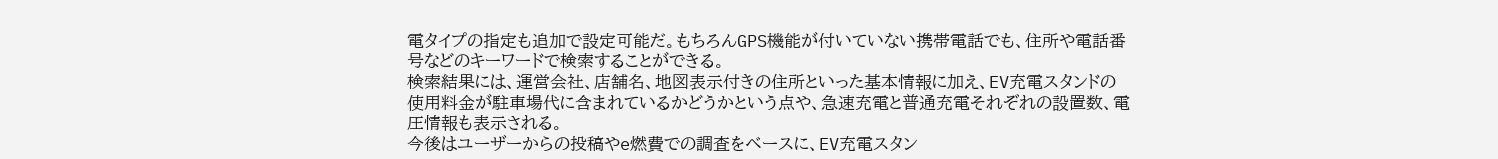電タイプの指定も追加で設定可能だ。もちろんGPS機能が付いていない携帯電話でも、住所や電話番号などのキーワードで検索することができる。
検索結果には、運営会社、店舗名、地図表示付きの住所といった基本情報に加え、EV充電スタンドの使用料金が駐車場代に含まれているかどうかという点や、急速充電と普通充電それぞれの設置数、電圧情報も表示される。
今後はユーザーからの投稿やe燃費での調査をベースに、EV充電スタン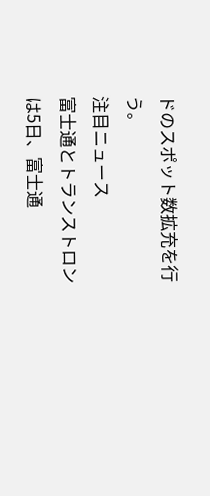ドのスポット数拡充を行う。
注目ニュース
富士通とトランストロンは5日、富士通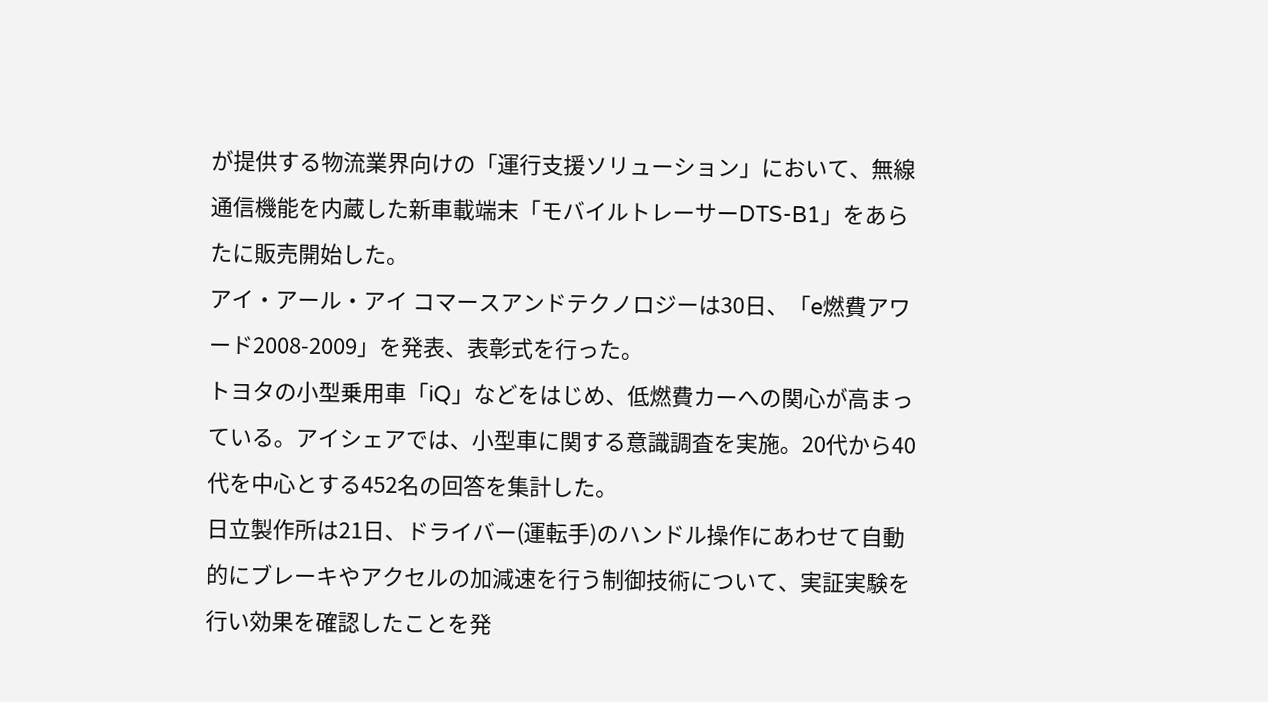が提供する物流業界向けの「運行支援ソリューション」において、無線通信機能を内蔵した新車載端末「モバイルトレーサーDTS-B1」をあらたに販売開始した。
アイ・アール・アイ コマースアンドテクノロジーは30日、「e燃費アワード2008-2009」を発表、表彰式を行った。
トヨタの小型乗用車「iQ」などをはじめ、低燃費カーへの関心が高まっている。アイシェアでは、小型車に関する意識調査を実施。20代から40代を中心とする452名の回答を集計した。
日立製作所は21日、ドライバー(運転手)のハンドル操作にあわせて自動的にブレーキやアクセルの加減速を行う制御技術について、実証実験を行い効果を確認したことを発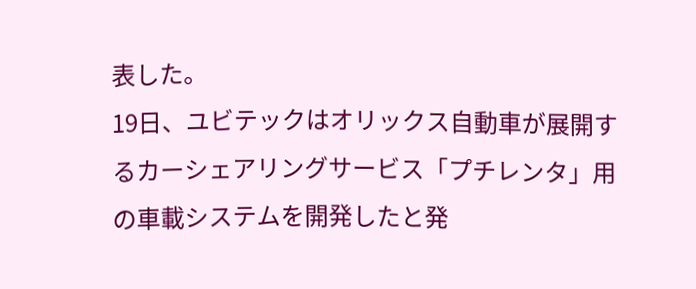表した。
19日、ユビテックはオリックス自動車が展開するカーシェアリングサービス「プチレンタ」用の車載システムを開発したと発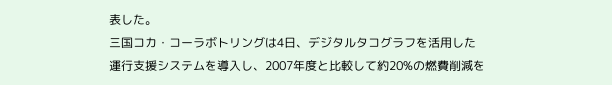表した。
三国コカ・コーラボトリングは4日、デジタルタコグラフを活用した運行支援システムを導入し、2007年度と比較して約20%の燃費削減を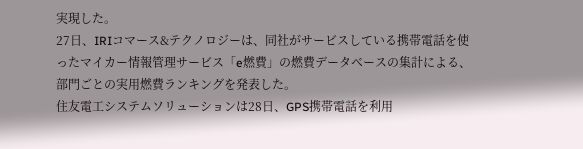実現した。
27日、IRIコマース&テクノロジーは、同社がサービスしている携帯電話を使ったマイカー情報管理サービス「e燃費」の燃費データベースの集計による、部門ごとの実用燃費ランキングを発表した。
住友電工システムソリューションは28日、GPS携帯電話を利用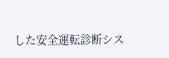した安全運転診断シス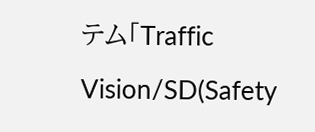テム「Traffic Vision/SD(Safety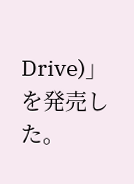Drive)」を発売した。